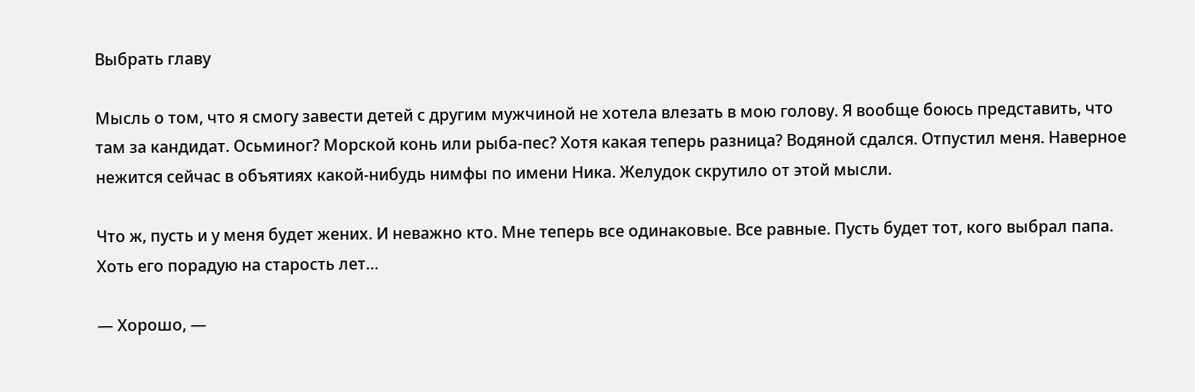Выбрать главу

Мысль о том, что я смогу завести детей с другим мужчиной не хотела влезать в мою голову. Я вообще боюсь представить, что там за кандидат. Осьминог? Морской конь или рыба-пес? Хотя какая теперь разница? Водяной сдался. Отпустил меня. Наверное нежится сейчас в объятиях какой-нибудь нимфы по имени Ника. Желудок скрутило от этой мысли.

Что ж, пусть и у меня будет жених. И неважно кто. Мне теперь все одинаковые. Все равные. Пусть будет тот, кого выбрал папа. Хоть его порадую на старость лет…

— Хорошо, —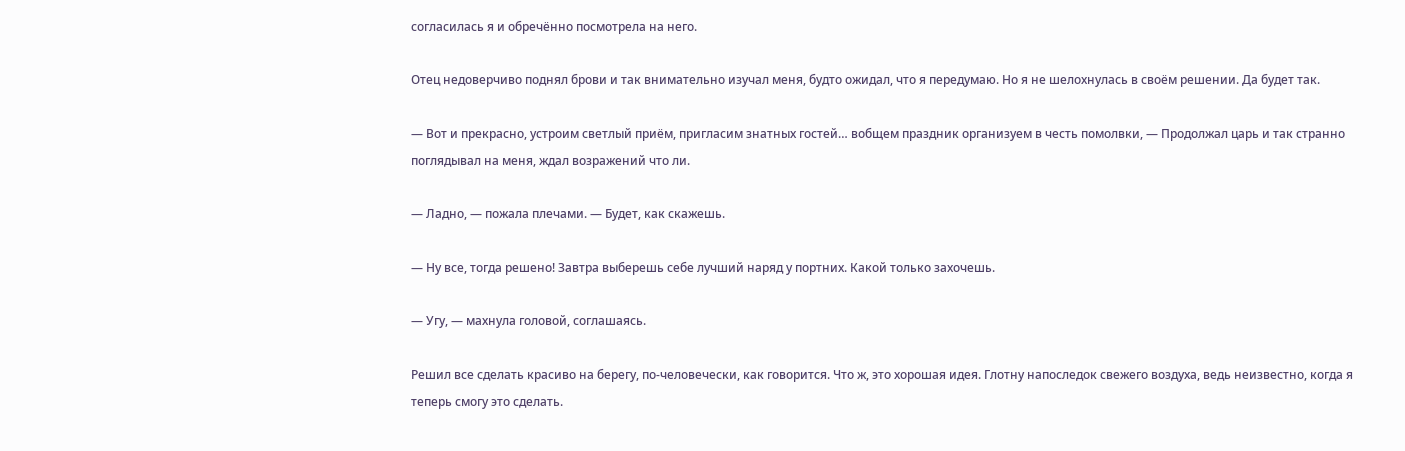согласилась я и обречённо посмотрела на него.

Отец недоверчиво поднял брови и так внимательно изучал меня, будто ожидал, что я передумаю. Но я не шелохнулась в своём решении. Да будет так.

— Вот и прекрасно, устроим светлый приём, пригласим знатных гостей… вобщем праздник организуем в честь помолвки, — Продолжал царь и так странно поглядывал на меня, ждал возражений что ли.

— Ладно, — пожала плечами. — Будет, как скажешь.

— Ну все, тогда решено! Завтра выберешь себе лучший наряд у портних. Какой только захочешь.

— Угу, — махнула головой, соглашаясь.

Решил все сделать красиво на берегу, по-человечески, как говорится. Что ж, это хорошая идея. Глотну напоследок свежего воздуха, ведь неизвестно, когда я теперь смогу это сделать.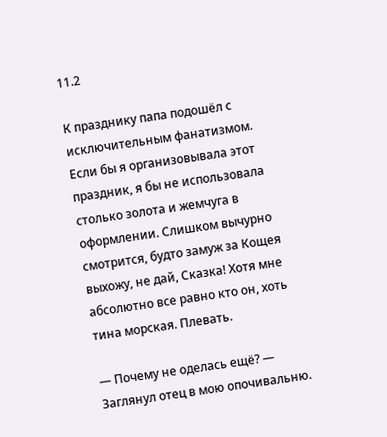11.2

К празднику папа подошёл с исключительным фанатизмом. Если бы я организовывала этот праздник, я бы не использовала столько золота и жемчуга в оформлении. Слишком вычурно смотрится, будто замуж за Кощея выхожу, не дай, Сказка! Хотя мне абсолютно все равно кто он, хоть тина морская. Плевать.

— Почему не оделась ещё? — Заглянул отец в мою опочивальню.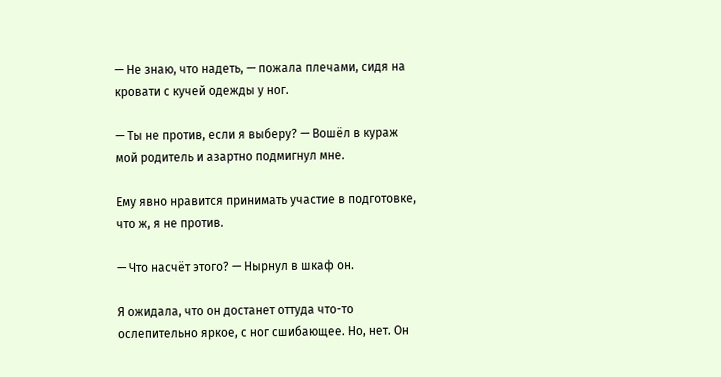— Не знаю, что надеть, — пожала плечами, сидя на кровати с кучей одежды у ног.

— Ты не против, если я выберу? — Вошёл в кураж мой родитель и азартно подмигнул мне.

Ему явно нравится принимать участие в подготовке, что ж, я не против.

— Что насчёт этого? — Нырнул в шкаф он.

Я ожидала, что он достанет оттуда что-то ослепительно яркое, с ног сшибающее. Но, нет. Он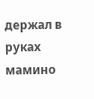держал в руках мамино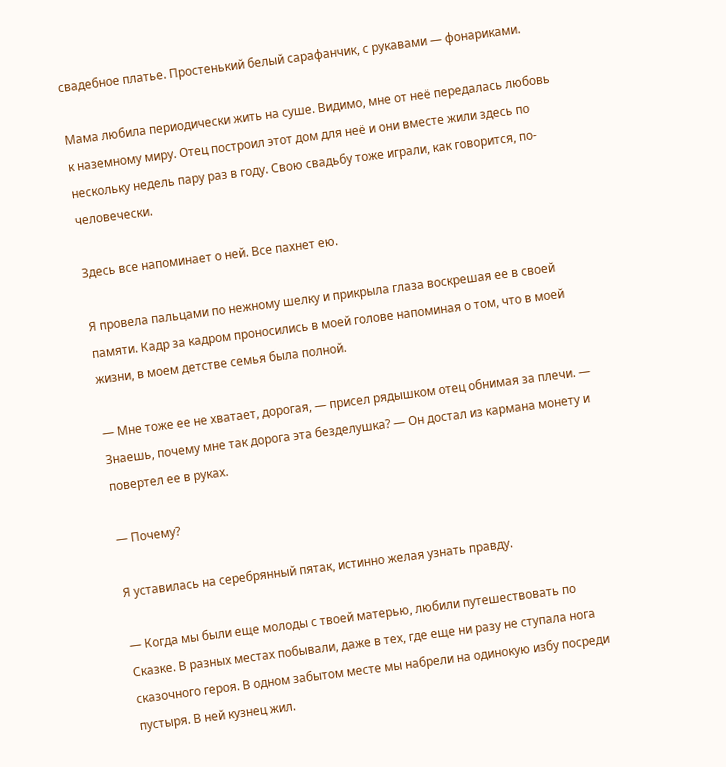свадебное платье. Простенький белый сарафанчик, с рукавами — фонариками.

Мама любила периодически жить на суше. Видимо, мне от неё передалась любовь к наземному миру. Отец построил этот дом для неё и они вместе жили здесь по нескольку недель пару раз в году. Свою свадьбу тоже играли, как говорится, по-человечески.

Здесь все напоминает о ней. Все пахнет ею.

Я провела пальцами по нежному шелку и прикрыла глаза воскрешая ее в своей памяти. Кадр за кадром проносились в моей голове напоминая о том, что в моей жизни, в моем детстве семья была полной.

— Мне тоже ее не хватает, дорогая, — присел рядышком отец обнимая за плечи. — Знаешь, почему мне так дорога эта безделушка? — Он достал из кармана монету и повертел ее в руках.

— Почему?

Я уставилась на серебрянный пятак, истинно желая узнать правду.

— Когда мы были еще молоды с твоей матерью, любили путешествовать по Сказке. В разных местах побывали, даже в тех, где еще ни разу не ступала нога сказочного героя. В одном забытом месте мы набрели на одинокую избу посреди пустыря. В ней кузнец жил.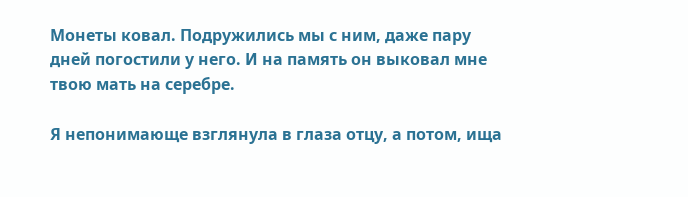Монеты ковал. Подружились мы с ним, даже пару дней погостили у него. И на память он выковал мне твою мать на серебре.

Я непонимающе взглянула в глаза отцу, а потом, ища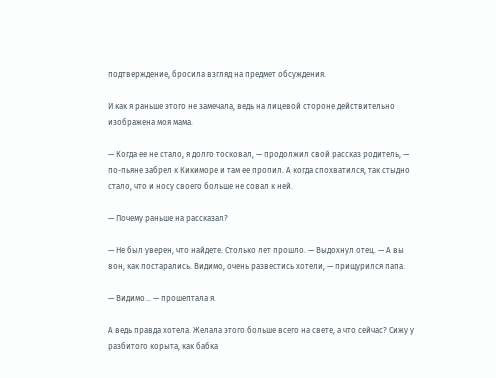подтверждение, бросила взгляд на предмет обсуждения.

И как я раньше этого не замечала, ведь на лицевой стороне действительно изображена моя мама.

— Когда ее не стало, я долго тосковал, — продолжил свой рассказ родитель, — по-пьяне забрел к Кикиморе и там ее пропил. А когда спохватился, так стыдно стало, что и носу своего больше не совал к ней.

— Почему раньше на рассказал?

— Не был уверен, что найдете. Столько лет прошло. — Выдохнул отец. — А вы вон, как постарались. Видимо, очень развестись хотели, — прищурился папа.

— Видимо… — прошептала я.

А ведь правда хотела. Желала этого больше всего на свете, а что сейчас? Сижу у разбитого корыта, как бабка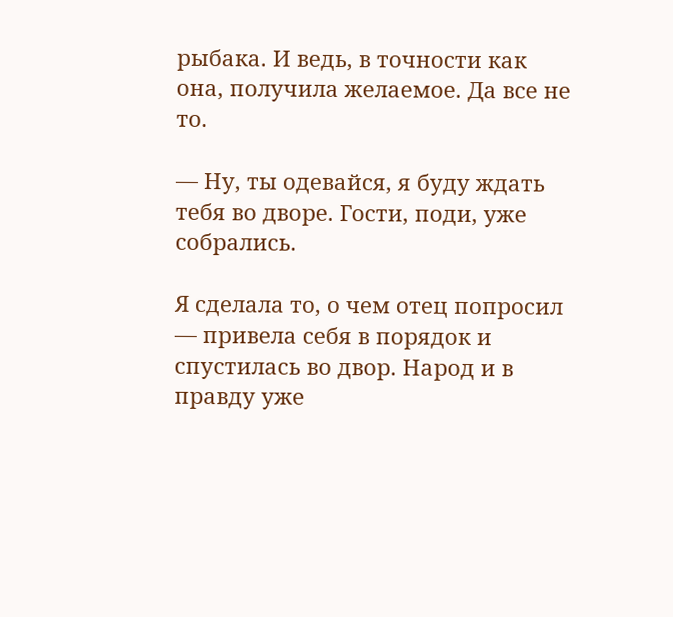рыбака. И ведь, в точности как она, получила желаемое. Да все не то.

— Ну, ты одевайся, я буду ждать тебя во дворе. Гости, поди, уже собрались.

Я сделала то, о чем отец попросил — привела себя в порядок и спустилась во двор. Народ и в правду уже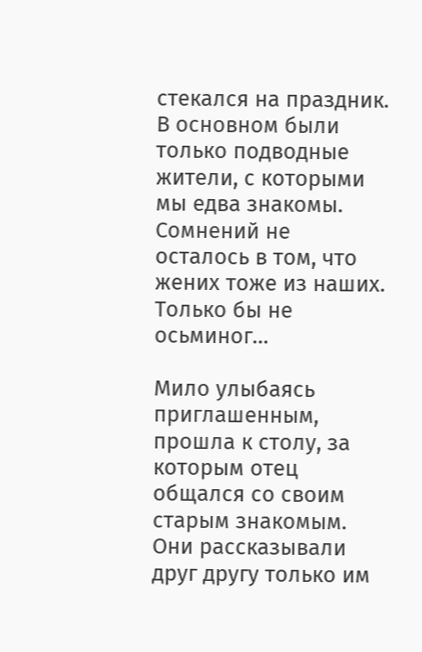стекался на праздник. В основном были только подводные жители, с которыми мы едва знакомы. Сомнений не осталось в том, что жених тоже из наших. Только бы не осьминог…

Мило улыбаясь приглашенным, прошла к столу, за которым отец общался со своим старым знакомым. Они рассказывали друг другу только им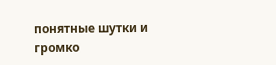понятные шутки и громко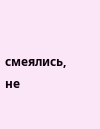смеялись, не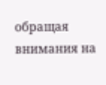обращая внимания на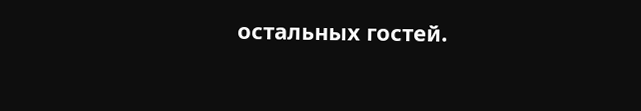остальных гостей.